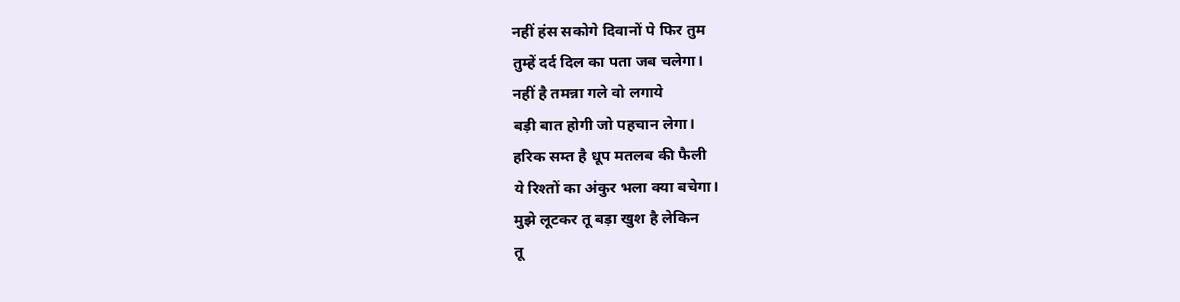नहीं हंस सकोगे दिवानों पे फिर तुम
तुम्हें दर्द दिल का पता जब चलेगा।
नहीं है तमन्ना गले वो लगाये
बड़ी बात होगी जो पहचान लेगा।
हरिक सम्त है धूप मतलब की फैली
ये रिश्तों का अंकुर भला क्या बचेगा।
मुझे लूटकर तू बड़ा खुश है लेकिन
तू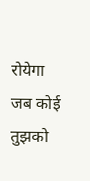रोयेगा जब कोई तुझको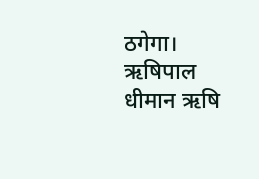ठगेगा।
ऋषिपाल धीमान ऋषि